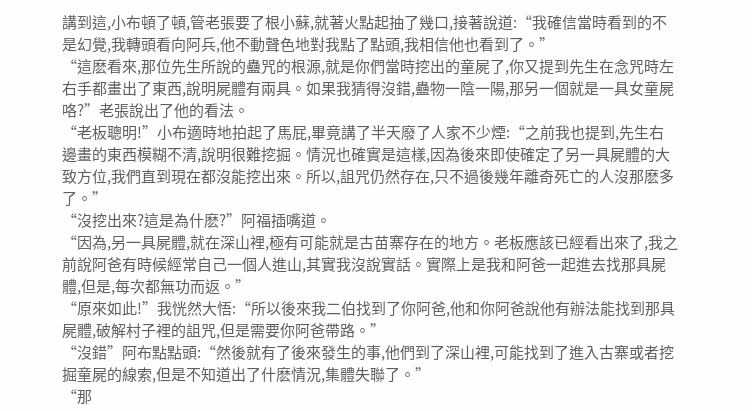講到這,小布頓了頓,管老張要了根小蘇,就著火點起抽了幾口,接著說道:“我確信當時看到的不是幻覺,我轉頭看向阿兵,他不動聲色地對我點了點頭,我相信他也看到了。”
“這麽看來,那位先生所說的蠱咒的根源,就是你們當時挖出的童屍了,你又提到先生在念咒時左右手都畫出了東西,說明屍體有兩具。如果我猜得沒錯,蠱物一陰一陽,那另一個就是一具女童屍咯?”老張說出了他的看法。
“老板聰明!”小布適時地拍起了馬屁,畢竟講了半天廢了人家不少煙:“之前我也提到,先生右邊畫的東西模糊不清,說明很難挖掘。情況也確實是這樣,因為後來即使確定了另一具屍體的大致方位,我們直到現在都沒能挖出來。所以,詛咒仍然存在,只不過後幾年離奇死亡的人沒那麽多了。”
“沒挖出來?這是為什麽?”阿福插嘴道。
“因為,另一具屍體,就在深山裡,極有可能就是古苗寨存在的地方。老板應該已經看出來了,我之前說阿爸有時候經常自己一個人進山,其實我沒說實話。實際上是我和阿爸一起進去找那具屍體,但是,每次都無功而返。”
“原來如此!”我恍然大悟:“所以後來我二伯找到了你阿爸,他和你阿爸說他有辦法能找到那具屍體,破解村子裡的詛咒,但是需要你阿爸帶路。”
“沒錯”阿布點點頭:“然後就有了後來發生的事,他們到了深山裡,可能找到了進入古寨或者挖掘童屍的線索,但是不知道出了什麽情況,集體失聯了。”
“那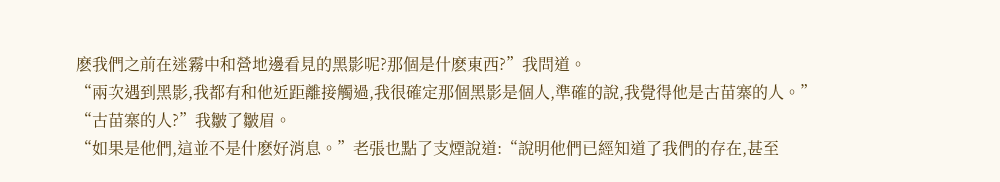麽我們之前在迷霧中和營地邊看見的黑影呢?那個是什麽東西?”我問道。
“兩次遇到黑影,我都有和他近距離接觸過,我很確定那個黑影是個人,準確的說,我覺得他是古苗寨的人。”
“古苗寨的人?”我皺了皺眉。
“如果是他們,這並不是什麽好消息。”老張也點了支煙說道:“說明他們已經知道了我們的存在,甚至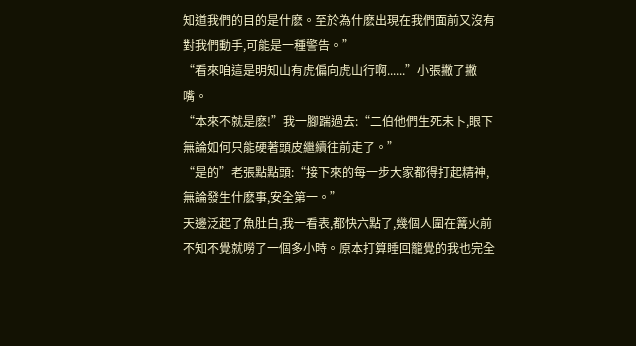知道我們的目的是什麽。至於為什麽出現在我們面前又沒有對我們動手,可能是一種警告。”
“看來咱這是明知山有虎偏向虎山行啊......”小張撇了撇嘴。
“本來不就是麽!”我一腳踹過去:“二伯他們生死未卜,眼下無論如何只能硬著頭皮繼續往前走了。”
“是的”老張點點頭:“接下來的每一步大家都得打起精神,無論發生什麽事,安全第一。”
天邊泛起了魚肚白,我一看表,都快六點了,幾個人圍在篝火前不知不覺就嘮了一個多小時。原本打算睡回籠覺的我也完全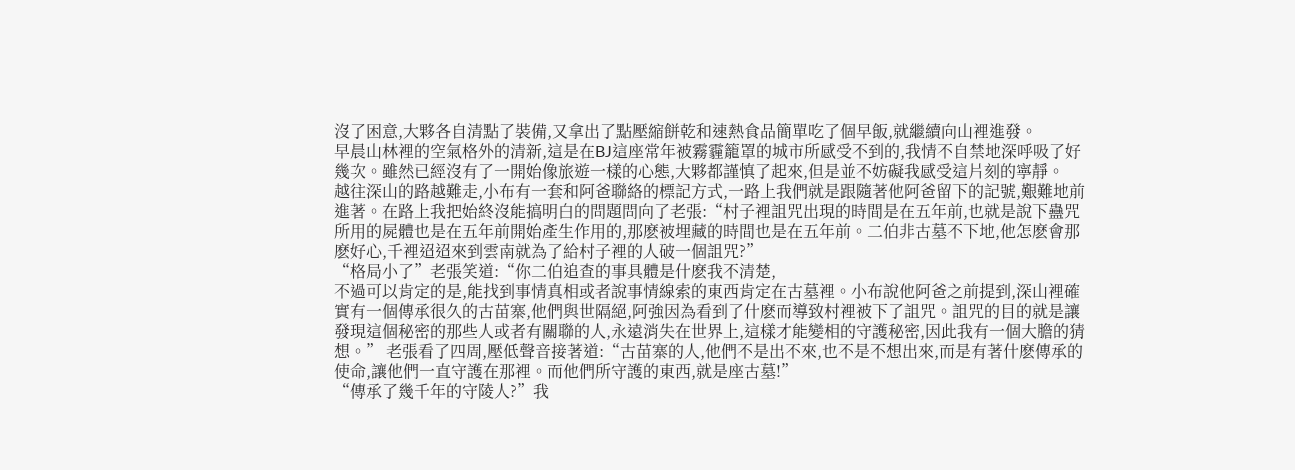沒了困意,大夥各自清點了裝備,又拿出了點壓縮餅乾和速熱食品簡單吃了個早飯,就繼續向山裡進發。
早晨山林裡的空氣格外的清新,這是在BJ這座常年被霧霾籠罩的城市所感受不到的,我情不自禁地深呼吸了好幾次。雖然已經沒有了一開始像旅遊一樣的心態,大夥都謹慎了起來,但是並不妨礙我感受這片刻的寧靜。
越往深山的路越難走,小布有一套和阿爸聯絡的標記方式,一路上我們就是跟隨著他阿爸留下的記號,艱難地前進著。在路上我把始終沒能搞明白的問題問向了老張:“村子裡詛咒出現的時間是在五年前,也就是說下蠱咒所用的屍體也是在五年前開始產生作用的,那麽被埋藏的時間也是在五年前。二伯非古墓不下地,他怎麽會那麽好心,千裡迢迢來到雲南就為了給村子裡的人破一個詛咒?”
“格局小了”老張笑道:“你二伯追查的事具體是什麽我不清楚,
不過可以肯定的是,能找到事情真相或者說事情線索的東西肯定在古墓裡。小布說他阿爸之前提到,深山裡確實有一個傳承很久的古苗寨,他們與世隔絕,阿強因為看到了什麽而導致村裡被下了詛咒。詛咒的目的就是讓發現這個秘密的那些人或者有關聯的人,永遠消失在世界上,這樣才能變相的守護秘密,因此我有一個大膽的猜想。” 老張看了四周,壓低聲音接著道:“古苗寨的人,他們不是出不來,也不是不想出來,而是有著什麽傳承的使命,讓他們一直守護在那裡。而他們所守護的東西,就是座古墓!”
“傳承了幾千年的守陵人?”我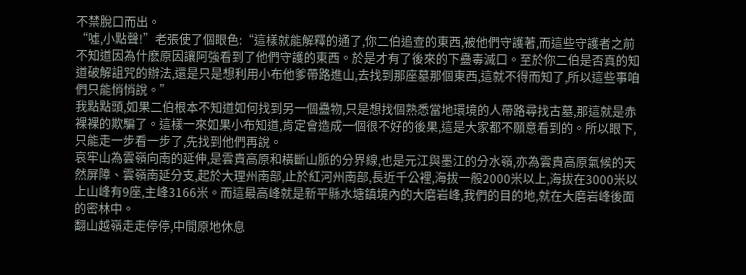不禁脫口而出。
“噓,小點聲!”老張使了個眼色:“這樣就能解釋的通了,你二伯追查的東西,被他們守護著,而這些守護者之前不知道因為什麽原因讓阿強看到了他們守護的東西。於是才有了後來的下蠱毒滅口。至於你二伯是否真的知道破解詛咒的辦法,還是只是想利用小布他爹帶路進山,去找到那座墓那個東西,這就不得而知了,所以這些事咱們只能悄悄說。”
我點點頭,如果二伯根本不知道如何找到另一個蠱物,只是想找個熟悉當地環境的人帶路尋找古墓,那這就是赤裸裸的欺騙了。這樣一來如果小布知道,肯定會造成一個很不好的後果,這是大家都不願意看到的。所以眼下,只能走一步看一步了,先找到他們再說。
哀牢山為雲嶺向南的延伸,是雲貴高原和橫斷山脈的分界線,也是元江與墨江的分水嶺,亦為雲貴高原氣候的天然屏障、雲嶺南延分支,起於大理州南部,止於紅河州南部,長近千公裡,海拔一般2000米以上,海拔在3000米以上山峰有9座,主峰3166米。而這最高峰就是新平縣水塘鎮境內的大磨岩峰,我們的目的地,就在大磨岩峰後面的密林中。
翻山越嶺走走停停,中間原地休息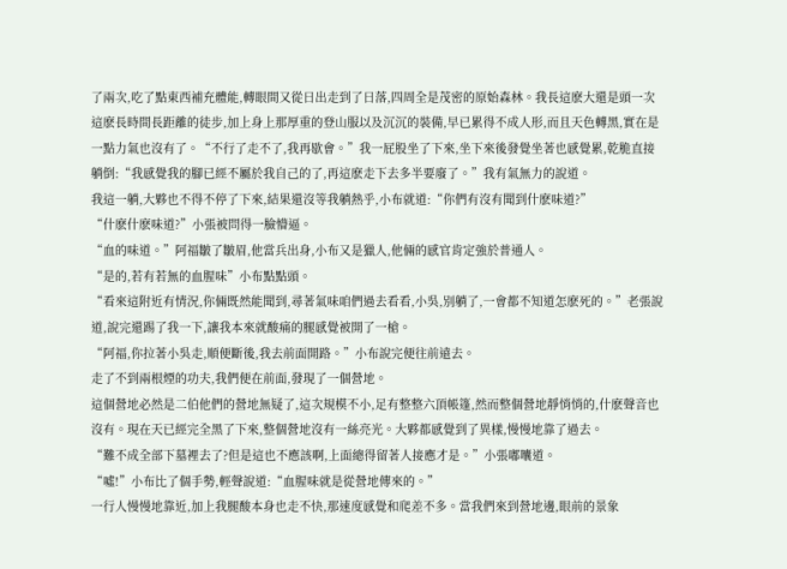了兩次,吃了點東西補充體能,轉眼間又從日出走到了日落,四周全是茂密的原始森林。我長這麽大還是頭一次這麽長時間長距離的徒步,加上身上那厚重的登山服以及沉沉的裝備,早已累得不成人形,而且天色轉黑,實在是一點力氣也沒有了。“不行了走不了,我再歇會。”我一屁股坐了下來,坐下來後發覺坐著也感覺累,乾脆直接躺倒:“我感覺我的腳已經不屬於我自己的了,再這麽走下去多半要廢了。”我有氣無力的說道。
我這一躺,大夥也不得不停了下來,結果還沒等我躺熱乎,小布就道:“你們有沒有聞到什麽味道?”
“什麽什麽味道?”小張被問得一臉懵逼。
“血的味道。”阿福皺了皺眉,他當兵出身,小布又是獵人,他倆的感官肯定強於普通人。
“是的,若有若無的血腥味”小布點點頭。
“看來這附近有情況,你倆既然能聞到,尋著氣味咱們過去看看,小吳,別躺了,一會都不知道怎麽死的。”老張說道,說完還踢了我一下,讓我本來就酸痛的腿感覺被開了一槍。
“阿福,你拉著小吳走,順便斷後,我去前面開路。”小布說完便往前遠去。
走了不到兩根煙的功夫,我們便在前面,發現了一個營地。
這個營地必然是二伯他們的營地無疑了,這次規模不小,足有整整六頂帳篷,然而整個營地靜悄悄的,什麽聲音也沒有。現在天已經完全黑了下來,整個營地沒有一絲亮光。大夥都感覺到了異樣,慢慢地靠了過去。
“難不成全部下墓裡去了?但是這也不應該啊,上面總得留著人接應才是。”小張嘟囔道。
“噓!”小布比了個手勢,輕聲說道:“血腥味就是從營地傳來的。”
一行人慢慢地靠近,加上我腿酸本身也走不快,那速度感覺和爬差不多。當我們來到營地邊,眼前的景象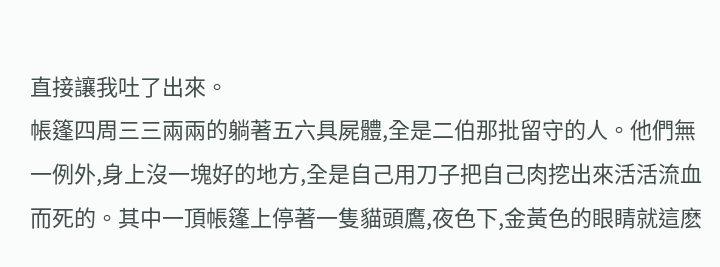直接讓我吐了出來。
帳篷四周三三兩兩的躺著五六具屍體,全是二伯那批留守的人。他們無一例外,身上沒一塊好的地方,全是自己用刀子把自己肉挖出來活活流血而死的。其中一頂帳篷上停著一隻貓頭鷹,夜色下,金黃色的眼睛就這麽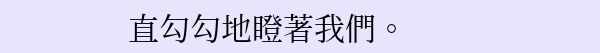直勾勾地瞪著我們。